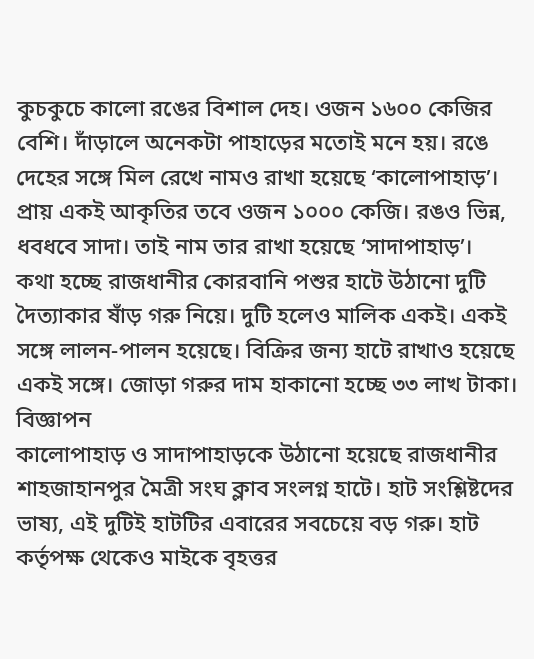কুচকুচে কালো রঙের বিশাল দেহ। ওজন ১৬০০ কেজির বেশি। দাঁড়ালে অনেকটা পাহাড়ের মতোই মনে হয়। রঙে দেহের সঙ্গে মিল রেখে নামও রাখা হয়েছে ‘কালোপাহাড়’। প্রায় একই আকৃতির তবে ওজন ১০০০ কেজি। রঙও ভিন্ন, ধবধবে সাদা। তাই নাম তার রাখা হয়েছে ‘সাদাপাহাড়’।
কথা হচ্ছে রাজধানীর কোরবানি পশুর হাটে উঠানো দুটি দৈত্যাকার ষাঁড় গরু নিয়ে। দুটি হলেও মালিক একই। একই সঙ্গে লালন-পালন হয়েছে। বিক্রির জন্য হাটে রাখাও হয়েছে একই সঙ্গে। জোড়া গরুর দাম হাকানো হচ্ছে ৩৩ লাখ টাকা।
বিজ্ঞাপন
কালোপাহাড় ও সাদাপাহাড়কে উঠানো হয়েছে রাজধানীর শাহজাহানপুর মৈত্রী সংঘ ক্লাব সংলগ্ন হাটে। হাট সংশ্লিষ্টদের ভাষ্য, এই দুটিই হাটটির এবারের সবচেয়ে বড় গরু। হাট কর্তৃপক্ষ থেকেও মাইকে বৃহত্তর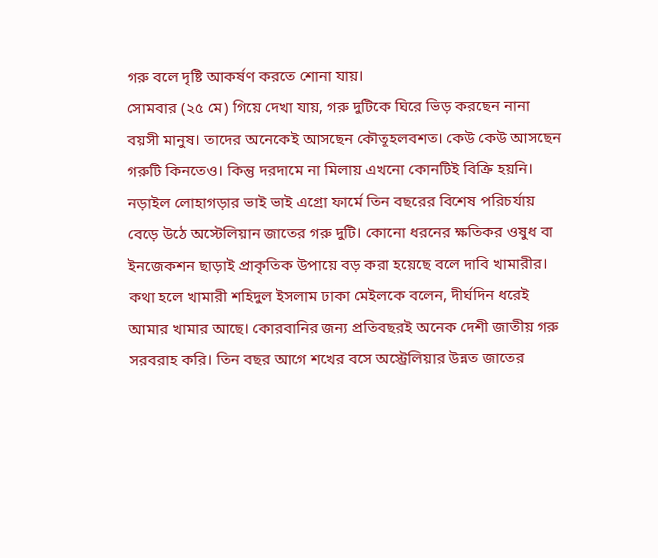গরু বলে দৃষ্টি আকর্ষণ করতে শোনা যায়।
সোমবার (২৫ মে) গিয়ে দেখা যায়, গরু দুটিকে ঘিরে ভিড় করছেন নানা বয়সী মানুষ। তাদের অনেকেই আসছেন কৌতূহলবশত। কেউ কেউ আসছেন গরুটি কিনতেও। কিন্তু দরদামে না মিলায় এখনো কোনটিই বিক্রি হয়নি।
নড়াইল লোহাগড়ার ভাই ভাই এগ্রো ফার্মে তিন বছরের বিশেষ পরিচর্যায় বেড়ে উঠে অস্টেলিয়ান জাতের গরু দুটি। কোনো ধরনের ক্ষতিকর ওষুধ বা ইনজেকশন ছাড়াই প্রাকৃতিক উপায়ে বড় করা হয়েছে বলে দাবি খামারীর।
কথা হলে খামারী শহিদুল ইসলাম ঢাকা মেইলকে বলেন, দীর্ঘদিন ধরেই আমার খামার আছে। কোরবানির জন্য প্রতিবছরই অনেক দেশী জাতীয় গরু সরবরাহ করি। তিন বছর আগে শখের বসে অস্ট্রেলিয়ার উন্নত জাতের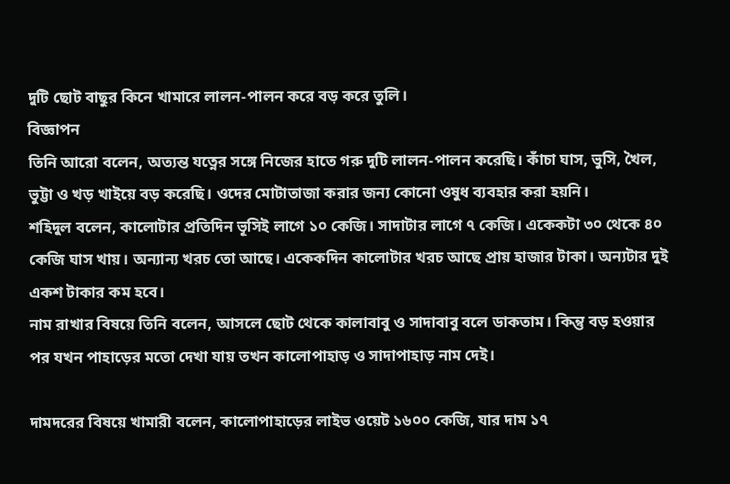দুটি ছোট বাছুর কিনে খামারে লালন-পালন করে বড় করে তুলি।
বিজ্ঞাপন
তিনি আরো বলেন, অত্যন্ত যত্নের সঙ্গে নিজের হাতে গরু দুটি লালন-পালন করেছি। কাঁচা ঘাস, ভুসি, খৈল, ভুট্টা ও খড় খাইয়ে বড় করেছি। ওদের মোটাতাজা করার জন্য কোনো ওষুধ ব্যবহার করা হয়নি।
শহিদুল বলেন, কালোটার প্রতিদিন ভূসিই লাগে ১০ কেজি। সাদাটার লাগে ৭ কেজি। একেকটা ৩০ থেকে ৪০ কেজি ঘাস খায়। অন্যান্য খরচ তো আছে। একেকদিন কালোটার খরচ আছে প্রায় হাজার টাকা। অন্যটার দুই একশ টাকার কম হবে।
নাম রাখার বিষয়ে তিনি বলেন, আসলে ছোট থেকে কালাবাবু ও সাদাবাবু বলে ডাকতাম। কিন্তু বড় হওয়ার পর যখন পাহাড়ের মতো দেখা যায় তখন কালোপাহাড় ও সাদাপাহাড় নাম দেই।

দামদরের বিষয়ে খামারী বলেন, কালোপাহাড়ের লাইভ ওয়েট ১৬০০ কেজি, যার দাম ১৭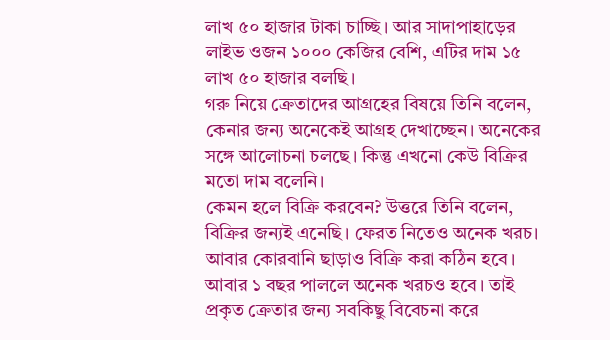লাখ ৫০ হাজার টাকা চাচ্ছি। আর সাদাপাহাড়ের লাইভ ওজন ১০০০ কেজির বেশি, এটির দাম ১৫ লাখ ৫০ হাজার বলছি।
গরু নিয়ে ক্রেতাদের আগ্রহের বিষয়ে তিনি বলেন, কেনার জন্য অনেকেই আগ্রহ দেখাচ্ছেন। অনেকের সঙ্গে আলোচনা চলছে। কিন্তু এখনো কেউ বিক্রির মতো দাম বলেনি।
কেমন হলে বিক্রি করবেন? উত্তরে তিনি বলেন, বিক্রির জন্যই এনেছি। ফেরত নিতেও অনেক খরচ। আবার কোরবানি ছাড়াও বিক্রি করা কঠিন হবে। আবার ১ বছর পাললে অনেক খরচও হবে। তাই প্রকৃত ক্রেতার জন্য সবকিছু বিবেচনা করে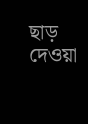ছাড় দেওয়া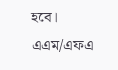হবে।
এএম/এফএ